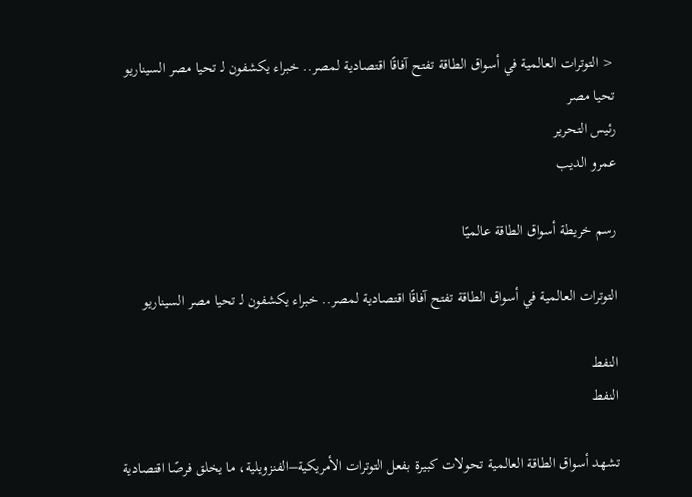< التوترات العالمية في أسواق الطاقة تفتح آفاقًا اقتصادية لمصر.. خبراء يكشفون لـ تحيا مصر السيناريو
تحيا مصر
رئيس التحرير
عمرو الديب

رسم خريطة أسواق الطاقة عالميًا

التوترات العالمية في أسواق الطاقة تفتح آفاقًا اقتصادية لمصر.. خبراء يكشفون لـ تحيا مصر السيناريو

النفط
النفط

تشهد أسواق الطاقة العالمية تحولات كبيرة بفعل التوترات الأمريكية–الفنزويلية، ما يخلق فرصًا اقتصادية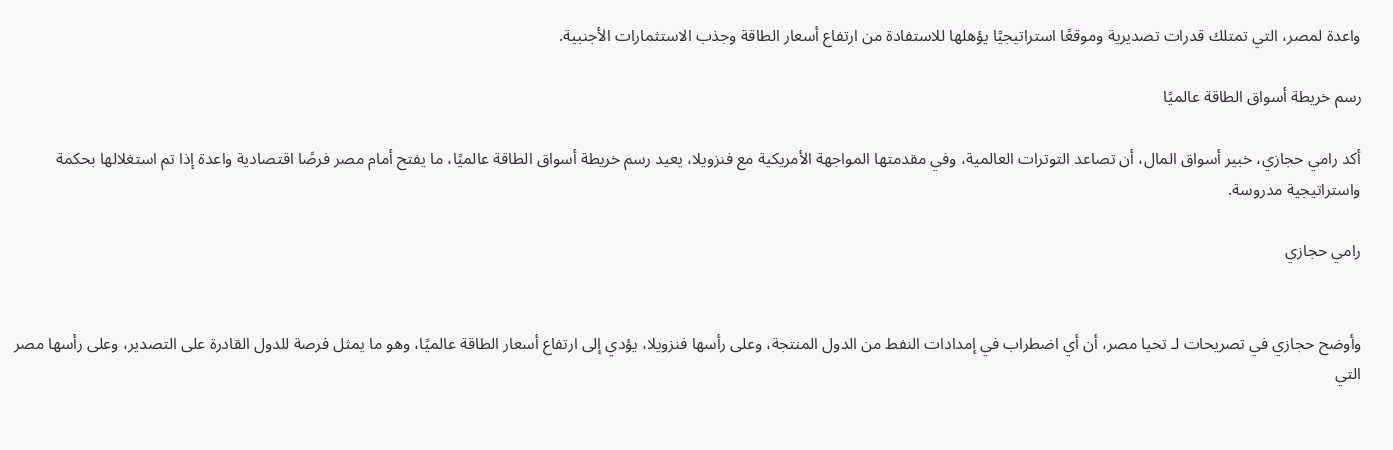واعدة لمصر، التي تمتلك قدرات تصديرية وموقعًا استراتيجيًا يؤهلها للاستفادة من ارتفاع أسعار الطاقة وجذب الاستثمارات الأجنبية.

رسم خريطة أسواق الطاقة عالميًا

أكد رامي حجازي، خبير أسواق المال، أن تصاعد التوترات العالمية، وفي مقدمتها المواجهة الأمريكية مع فنزويلا، يعيد رسم خريطة أسواق الطاقة عالميًا، ما يفتح أمام مصر فرصًا اقتصادية واعدة إذا تم استغلالها بحكمة واستراتيجية مدروسة.

رامي حجازي


وأوضح حجازي في تصريحات لـ تحيا مصر، أن أي اضطراب في إمدادات النفط من الدول المنتجة، وعلى رأسها فنزويلا، يؤدي إلى ارتفاع أسعار الطاقة عالميًا، وهو ما يمثل فرصة للدول القادرة على التصدير، وعلى رأسها مصر التي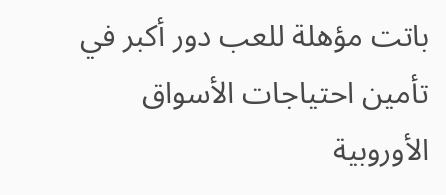باتت مؤهلة للعب دور أكبر في تأمين احتياجات الأسواق الأوروبية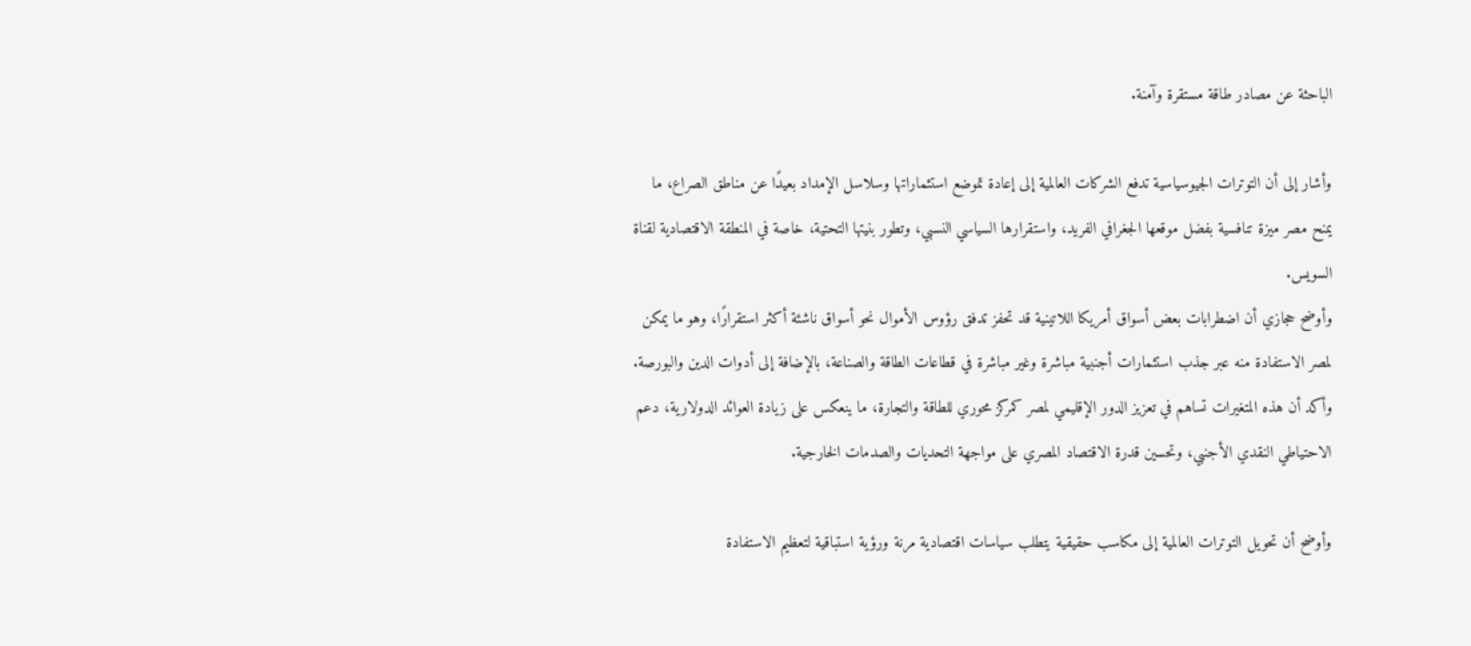الباحثة عن مصادر طاقة مستقرة وآمنة.

وأشار إلى أن التوترات الجيوسياسية تدفع الشركات العالمية إلى إعادة تموضع استثماراتها وسلاسل الإمداد بعيدًا عن مناطق الصراع، ما يمنح مصر ميزة تنافسية بفضل موقعها الجغرافي الفريد، واستقرارها السياسي النسبي، وتطور بنيتها التحتية، خاصة في المنطقة الاقتصادية لقناة السويس.
وأوضح حجازي أن اضطرابات بعض أسواق أمريكا اللاتينية قد تحفز تدفق رؤوس الأموال نحو أسواق ناشئة أكثر استقرارًا، وهو ما يمكن لمصر الاستفادة منه عبر جذب استثمارات أجنبية مباشرة وغير مباشرة في قطاعات الطاقة والصناعة، بالإضافة إلى أدوات الدين والبورصة.
وأكد أن هذه المتغيرات تساهم في تعزيز الدور الإقليمي لمصر كمركز محوري للطاقة والتجارة، ما ينعكس على زيادة العوائد الدولارية، دعم الاحتياطي النقدي الأجنبي، وتحسين قدرة الاقتصاد المصري على مواجهة التحديات والصدمات الخارجية.

وأوضح أن تحويل التوترات العالمية إلى مكاسب حقيقية يتطلب سياسات اقتصادية مرنة ورؤية استباقية لتعظيم الاستفادة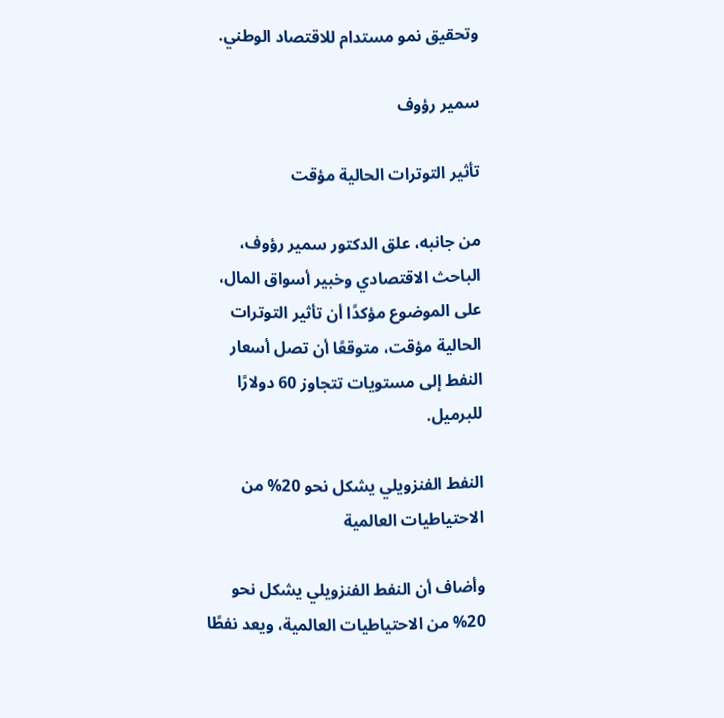وتحقيق نمو مستدام للاقتصاد الوطني.

سمير رؤوف

تأثير التوترات الحالية مؤقت

من جانبه، علق الدكتور سمير رؤوف، الباحث الاقتصادي وخبير أسواق المال، على الموضوع مؤكدًا أن تأثير التوترات الحالية مؤقت، متوقعًا أن تصل أسعار النفط إلى مستويات تتجاوز 60 دولارًا للبرميل.

النفط الفنزويلي يشكل نحو 20% من الاحتياطيات العالمية

وأضاف أن النفط الفنزويلي يشكل نحو 20% من الاحتياطيات العالمية، ويعد نفطًا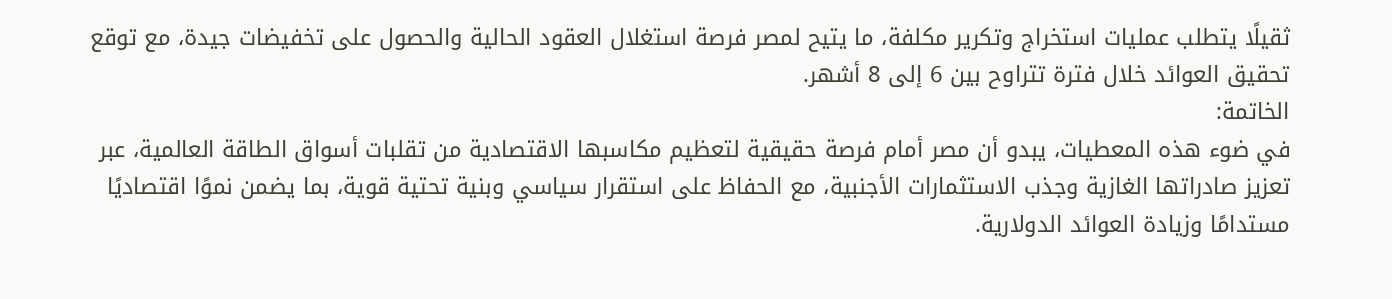ثقيلًا يتطلب عمليات استخراج وتكرير مكلفة، ما يتيح لمصر فرصة استغلال العقود الحالية والحصول على تخفيضات جيدة، مع توقع تحقيق العوائد خلال فترة تتراوح بين 6 إلى 8 أشهر.
الخاتمة:
في ضوء هذه المعطيات، يبدو أن مصر أمام فرصة حقيقية لتعظيم مكاسبها الاقتصادية من تقلبات أسواق الطاقة العالمية، عبر تعزيز صادراتها الغازية وجذب الاستثمارات الأجنبية، مع الحفاظ على استقرار سياسي وبنية تحتية قوية، بما يضمن نموًا اقتصاديًا مستدامًا وزيادة العوائد الدولارية.